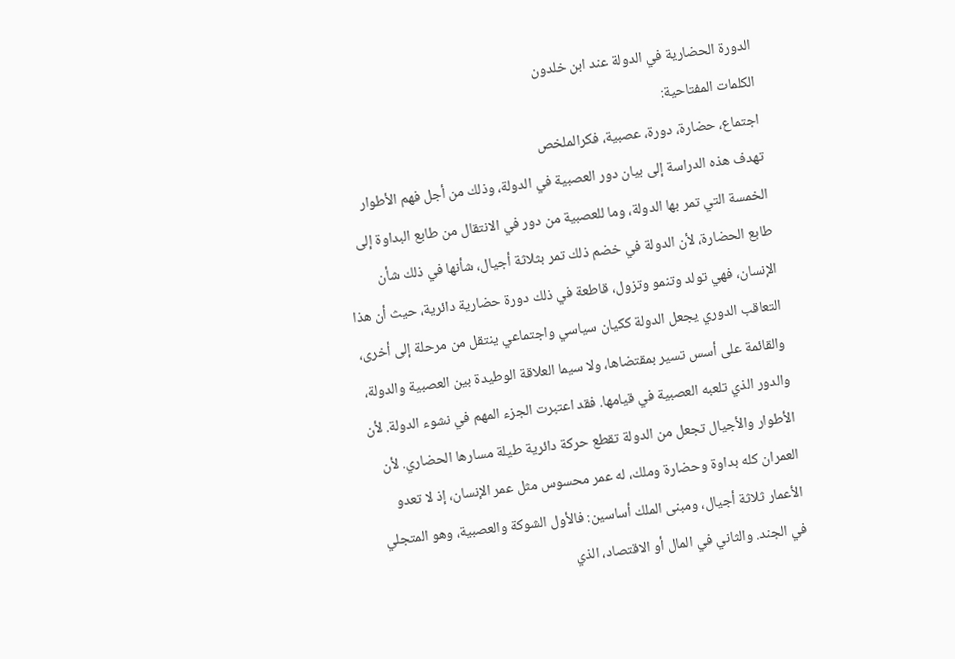الدورة الحضارية في الدولة عند ابن خلدون
الكلمات المفتاحية:
اجتماع، حضارة، دورة، عصبية، فكرالملخص
تهدف هذه الدراسة إلى بيان دور العصبية في الدولة، وذلك من أجل فهم الأطوار الخمسة التي تمر بها الدولة، وما للعصبية من دور في الانتقال من طابع البداوة إلى طابع الحضارة، لأن الدولة في خضم ذلك تمر بثلاثة أجيال، شأنها في ذلك شأن الإنسان، فهي تولد وتنمو وتزول، قاطعة في ذلك دورة حضارية دائرية، حيث أن هذا التعاقب الدوري يجعل الدولة ككيان سياسي واجتماعي ينتقل من مرحلة إلى أخرى، والقائمة على أسس تسير بمقتضاها، ولا سيما العلاقة الوطيدة بين العصبية والدولة، والدور الذي تلعبه العصبية في قيامها. فقد اعتبرت الجزء المهم في نشوء الدولة. لأن الأطوار والأجيال تجعل من الدولة تقطع حركة دائرية طيلة مسارها الحضاري. لأن العمران كله بداوة وحضارة وملك، له عمر محسوس مثل عمر الإنسان، إذ لا تعدو الأعمار ثلاثة أجيال، ومبنى الملك أساسين: فالأول الشوكة والعصبية، وهو المتجلي في الجند. والثاني في المال أو الاقتصاد، الذي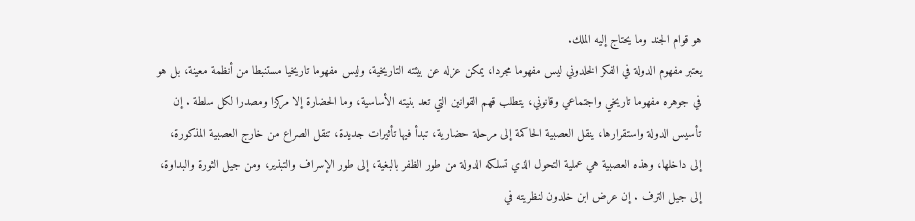هو قوام الجند وما يحتاج إليه الملك.
يعتبر مفهوم الدولة في الفكر الخلدوني ليس مفهوما مجردا، يمكن عزله عن بيئته التاريخية، وليس مفهوما تاريخيا مستنبطا من أنظمة معينة، بل هو في جوهره مفهوما تاريخي واجتماعي وقانوني، يتطلب قهم القوانين التي تعد بنيته الأساسية، وما الحضارة إلا مركزا ومصدرا لكل سلطة . إن تأسيس الدولة واستقرارها، ينقل العصبية الحاكمة إلى مرحلة حضارية، تبدأ فيها تأثيرات جديدة، تنقل الصراع من خارج العصبية المذكورة، إلى داخلها، وهذه العصبية هي عملية التحول الذي تسلكه الدولة من طور الظفر بالبغية، إلى طور الإسراف والتبذير، ومن جيل الثورة والبداوة، إلى جيل الترف . إن عرض ابن خلدون لنظريته في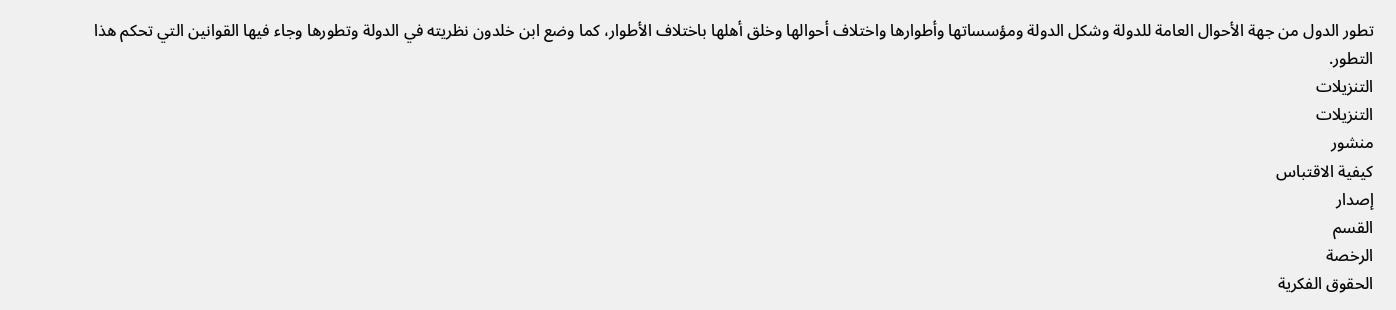تطور الدول من جهة الأحوال العامة للدولة وشكل الدولة ومؤسساتها وأطوارها واختلاف أحوالها وخلق أهلها باختلاف الأطوار، كما وضع ابن خلدون نظريته في الدولة وتطورها وجاء فيها القوانين التي تحكم هذا التطور.
التنزيلات
التنزيلات
منشور
كيفية الاقتباس
إصدار
القسم
الرخصة
الحقوق الفكرية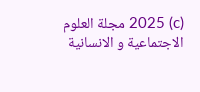(c) 2025 مجلة العلوم الاجتماعية و الانسانية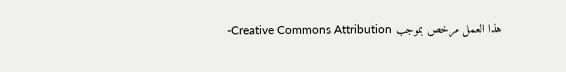هذا العمل مرخص بموجب Creative Commons Attribution-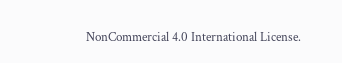NonCommercial 4.0 International License.